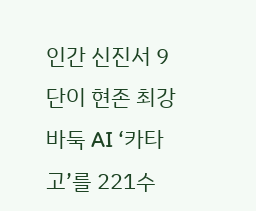인간 신진서 9단이 현존 최강 바둑 AI ‘카타고’를 221수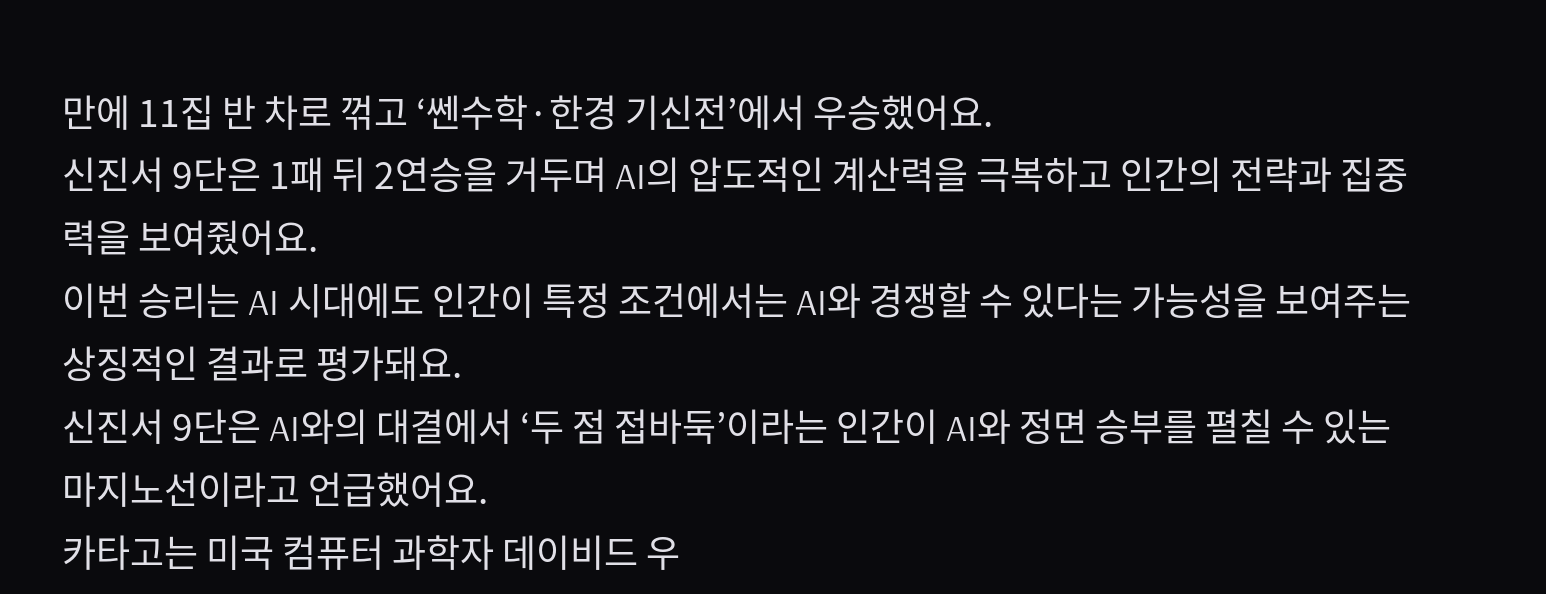만에 11집 반 차로 꺾고 ‘쎈수학·한경 기신전’에서 우승했어요.
신진서 9단은 1패 뒤 2연승을 거두며 AI의 압도적인 계산력을 극복하고 인간의 전략과 집중력을 보여줬어요.
이번 승리는 AI 시대에도 인간이 특정 조건에서는 AI와 경쟁할 수 있다는 가능성을 보여주는 상징적인 결과로 평가돼요.
신진서 9단은 AI와의 대결에서 ‘두 점 접바둑’이라는 인간이 AI와 정면 승부를 펼칠 수 있는 마지노선이라고 언급했어요.
카타고는 미국 컴퓨터 과학자 데이비드 우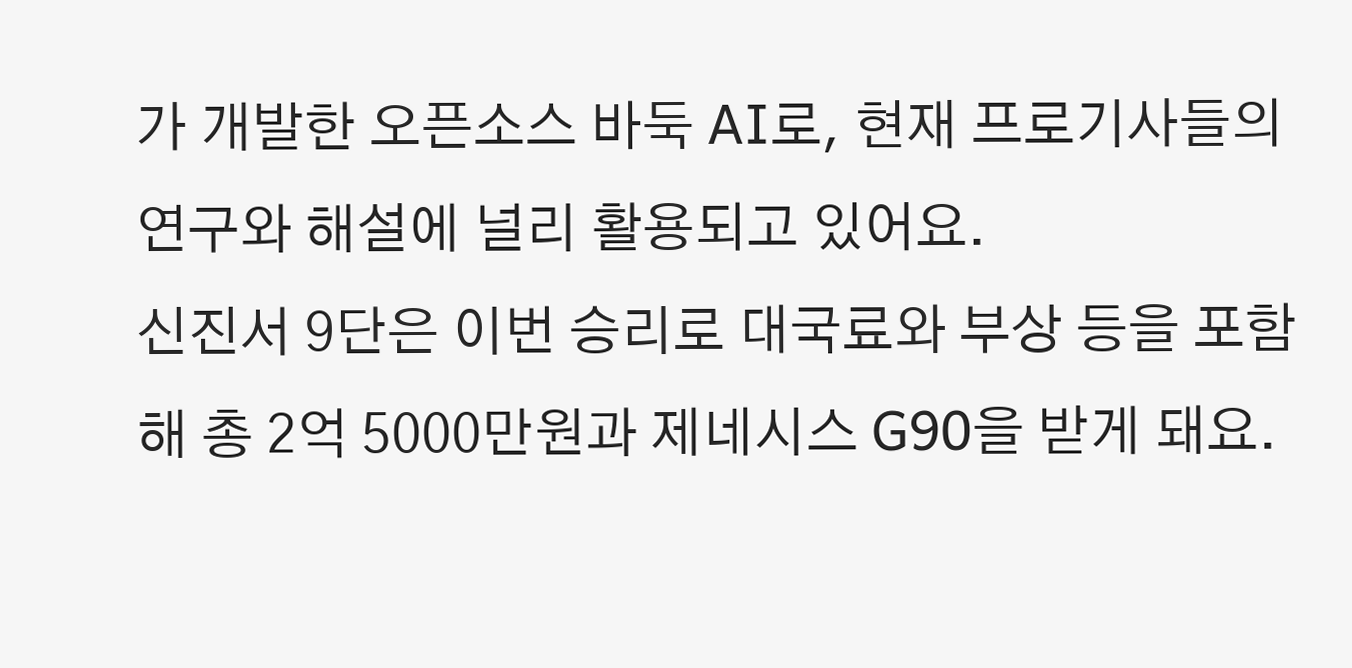가 개발한 오픈소스 바둑 AI로, 현재 프로기사들의 연구와 해설에 널리 활용되고 있어요.
신진서 9단은 이번 승리로 대국료와 부상 등을 포함해 총 2억 5000만원과 제네시스 G90을 받게 돼요.